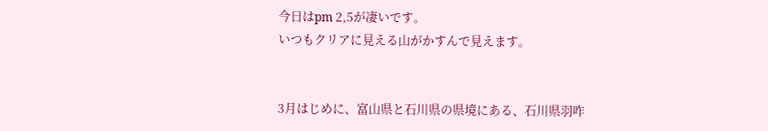今日はpm 2,5が凄いです。
いつもクリアに見える山がかすんで見えます。


3月はじめに、富山県と石川県の県境にある、石川県羽咋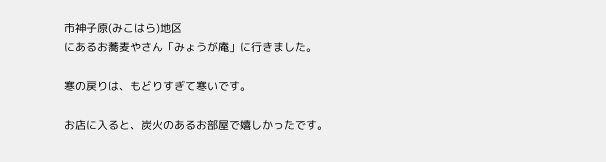市神子原(みこはら)地区
にあるお蕎麦やさん「みょうが庵」に行きました。

寒の戻りは、もどりすぎて寒いです。

お店に入ると、炭火のあるお部屋で嬉しかったです。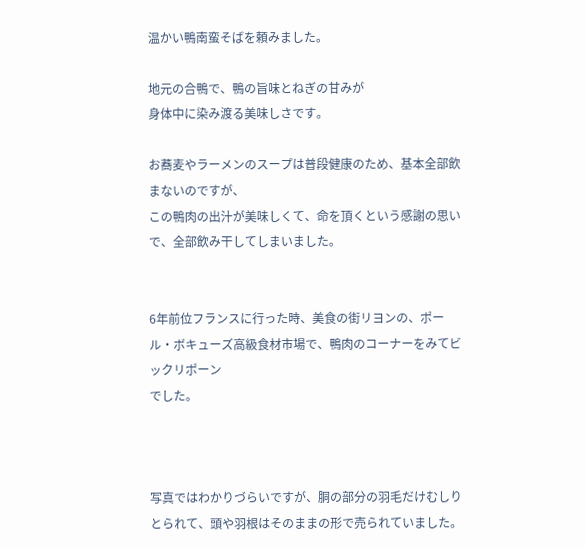温かい鴨南蛮そばを頼みました。

地元の合鴨で、鴨の旨味とねぎの甘みが
身体中に染み渡る美味しさです。

お蕎麦やラーメンのスープは普段健康のため、基本全部飲まないのですが、
この鴨肉の出汁が美味しくて、命を頂くという感謝の思いで、全部飲み干してしまいました。


6年前位フランスに行った時、美食の街リヨンの、ポール・ボキューズ高級食材市場で、鴨肉のコーナーをみてビックリポーン
でした。



写真ではわかりづらいですが、胴の部分の羽毛だけむしりとられて、頭や羽根はそのままの形で売られていました。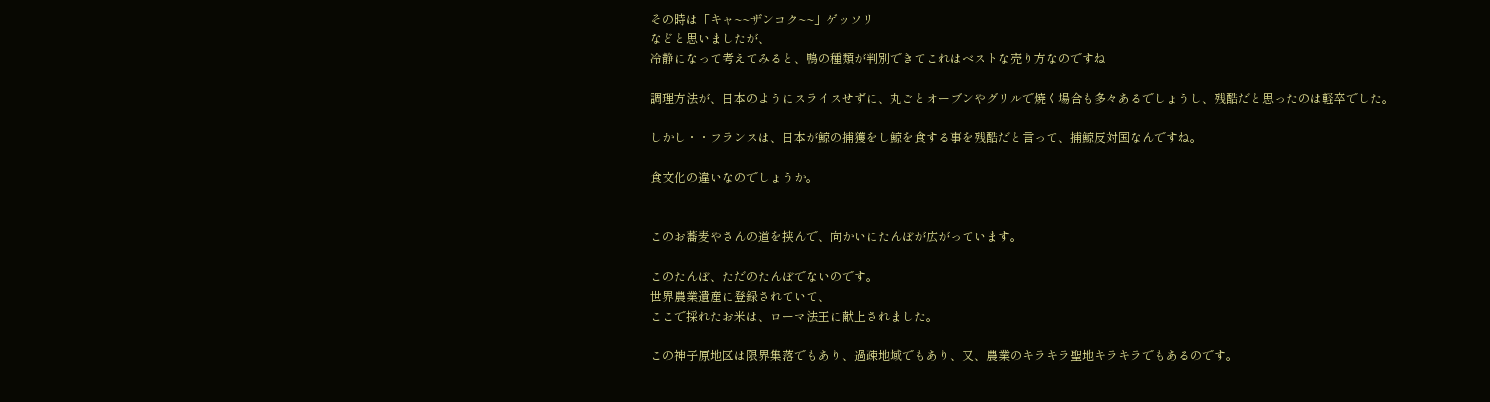その時は「キャ~~ザンコク~~」ゲッソリ
などと思いましたが、
冷静になって考えてみると、鴨の種類が判別できてこれはベストな売り方なのですね

調理方法が、日本のようにスライスせずに、丸ごとオーブンやグリルで焼く場合も多々あるでしょうし、残酷だと思ったのは軽卒でした。

しかし・・フランスは、日本が鯨の捕獲をし鯨を食する事を残酷だと言って、捕鯨反対国なんですね。

食文化の違いなのでしょうか。


このお蕎麦やさんの道を挟んで、向かいにたんぼが広がっています。

このたんぼ、ただのたんぼでないのです。
世界農業遺産に登録されていて、
ここで採れたお米は、ローマ法王に献上されました。

この神子原地区は限界集落でもあり、過疎地域でもあり、又、農業のキラキラ聖地キラキラでもあるのです。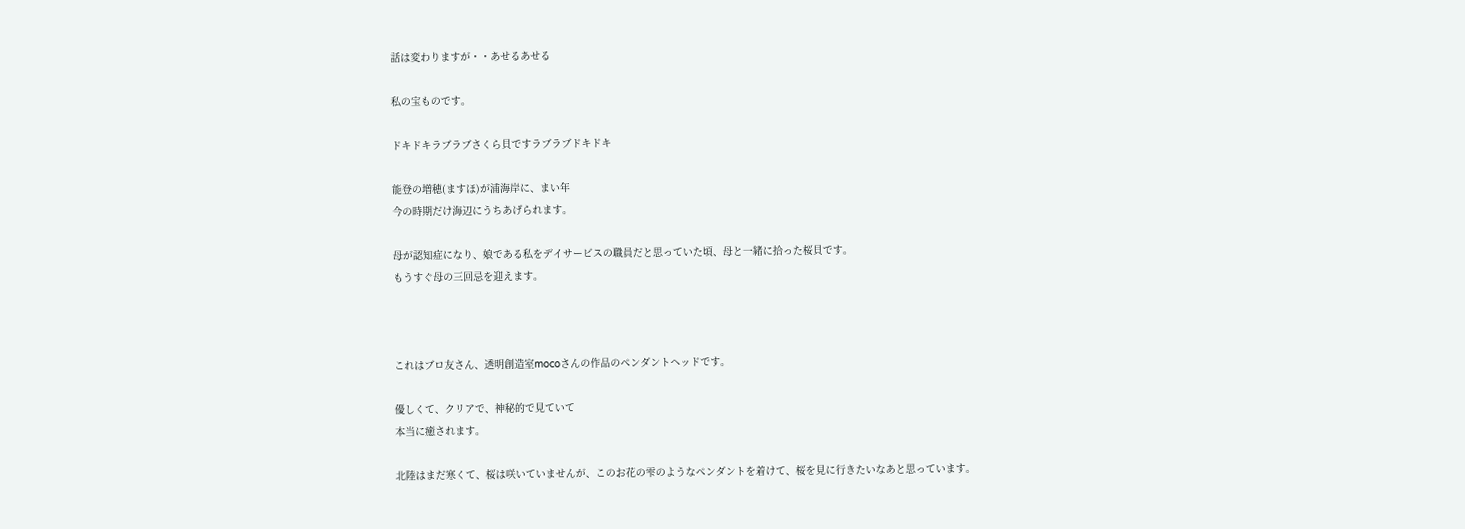話は変わりますが・・あせるあせる

私の宝ものです。

ドキドキラブラブさくら貝ですラブラブドキドキ

能登の増穂(ますほ)が浦海岸に、まい年
今の時期だけ海辺にうちあげられます。

母が認知症になり、娘である私をデイサービスの職員だと思っていた頃、母と一緒に拾った桜貝です。
もうすぐ母の三回忌を迎えます。



これはブロ友さん、透明創造室mocoさんの作品のペンダントヘッドです。

優しくて、クリアで、神秘的で見ていて
本当に癒されます。

北陸はまだ寒くて、桜は咲いていませんが、このお花の雫のようなペンダントを着けて、桜を見に行きたいなあと思っています。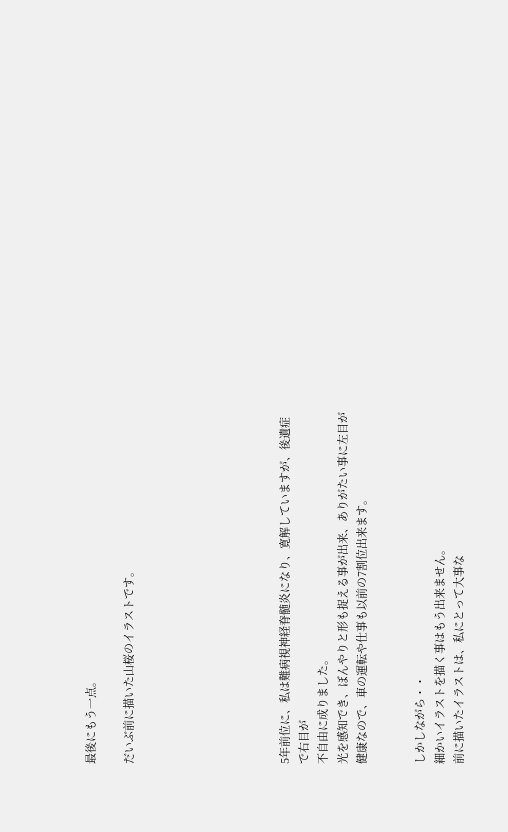最後にもう一点。

だいぶ前に描いた山桜のイラストです。







5年前位に、私は難病視神経脊髄炎になり、寛解していますが、後遺症で右目が
不自由に成りました。
光を感知でき、ぼんやりと形も捉える事が出来、ありがたい事に左目が健康なので、車の運転や仕事も以前の7割位出来ます。


しかしながら・・
細かいイラストを描く事はもう出来ません。
前に描いたイラストは、私にとって大事な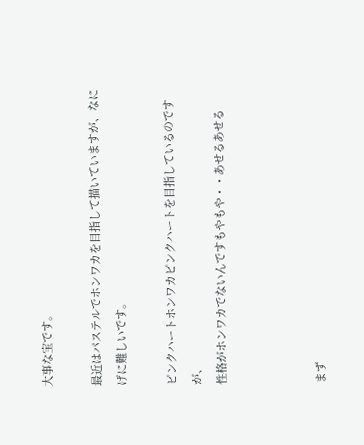大事な宝です。

最近はパステルでホンワカを目指して描いていますが、なにげに難しいです。

ピンクハートホンワカピンクハートを目指しているのですが、
性格がホンワカでないんですもやもや・・あせるあせる



まず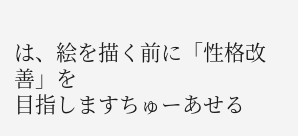は、絵を描く前に「性格改善」を
目指しますちゅーあせる